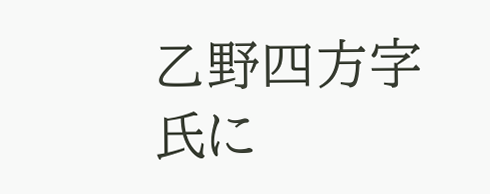乙野四方字氏に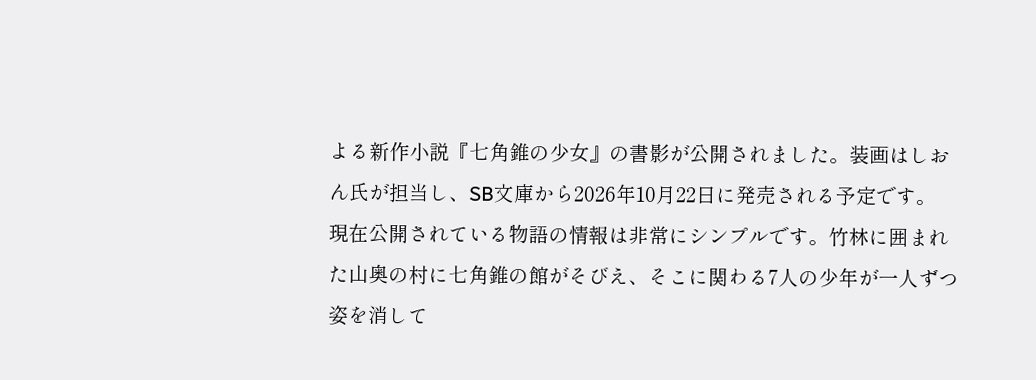よる新作小説『七角錐の少女』の書影が公開されました。装画はしおん氏が担当し、SB文庫から2026年10月22日に発売される予定です。
現在公開されている物語の情報は非常にシンプルです。竹林に囲まれた山奥の村に七角錐の館がそびえ、そこに関わる7人の少年が一人ずつ姿を消して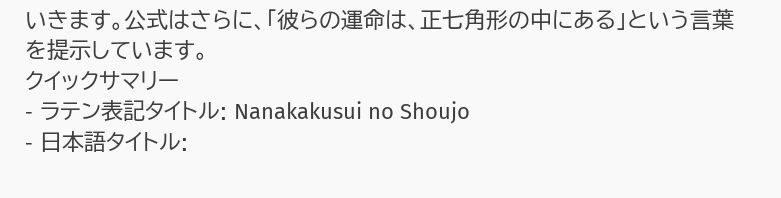いきます。公式はさらに、「彼らの運命は、正七角形の中にある」という言葉を提示しています。
クイックサマリー
- ラテン表記タイトル: Nanakakusui no Shoujo
- 日本語タイトル: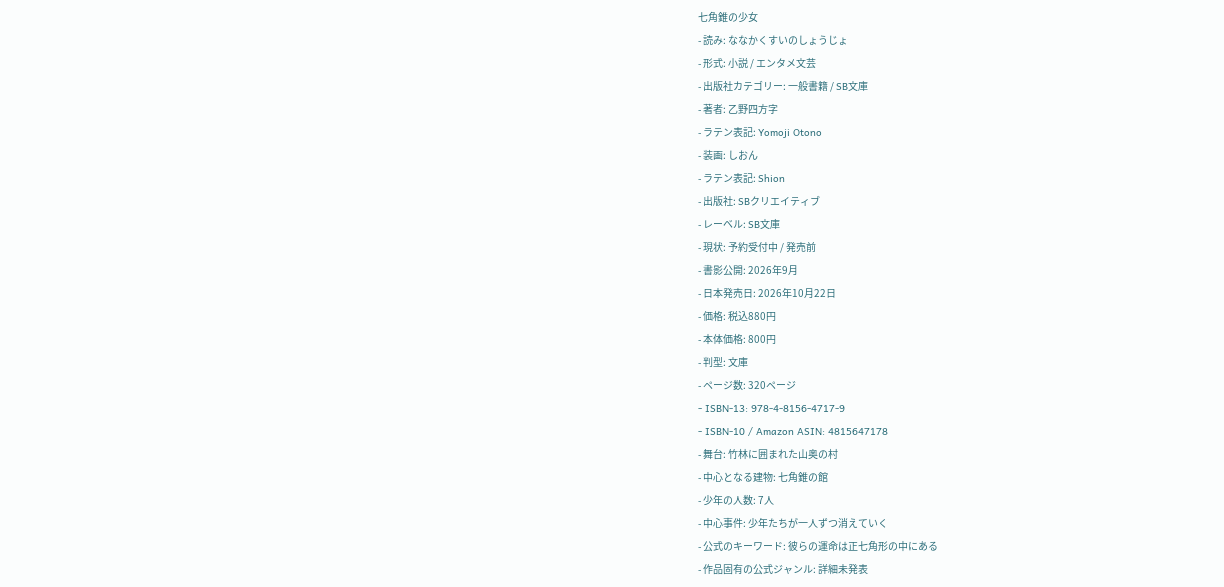七角錐の少女
- 読み: ななかくすいのしょうじょ
- 形式: 小説 / エンタメ文芸
- 出版社カテゴリー: 一般書籍 / SB文庫
- 著者: 乙野四方字
- ラテン表記: Yomoji Otono
- 装画: しおん
- ラテン表記: Shion
- 出版社: SBクリエイティブ
- レーベル: SB文庫
- 現状: 予約受付中 / 発売前
- 書影公開: 2026年9月
- 日本発売日: 2026年10月22日
- 価格: 税込880円
- 本体価格: 800円
- 判型: 文庫
- ページ数: 320ページ
- ISBN-13: 978-4-8156-4717-9
- ISBN-10 / Amazon ASIN: 4815647178
- 舞台: 竹林に囲まれた山奥の村
- 中心となる建物: 七角錐の館
- 少年の人数: 7人
- 中心事件: 少年たちが一人ずつ消えていく
- 公式のキーワード: 彼らの運命は正七角形の中にある
- 作品固有の公式ジャンル: 詳細未発表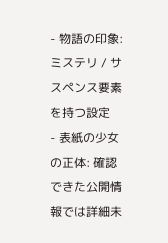- 物語の印象: ミステリ / サスペンス要素を持つ設定
- 表紙の少女の正体: 確認できた公開情報では詳細未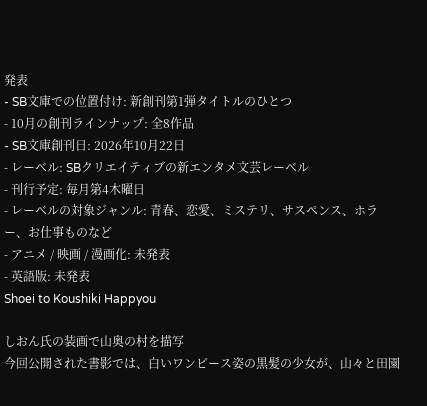発表
- SB文庫での位置付け: 新創刊第1弾タイトルのひとつ
- 10月の創刊ラインナップ: 全8作品
- SB文庫創刊日: 2026年10月22日
- レーベル: SBクリエイティブの新エンタメ文芸レーベル
- 刊行予定: 毎月第4木曜日
- レーベルの対象ジャンル: 青春、恋愛、ミステリ、サスペンス、ホラー、お仕事ものなど
- アニメ / 映画 / 漫画化: 未発表
- 英語版: 未発表
Shoei to Koushiki Happyou

しおん氏の装画で山奥の村を描写
今回公開された書影では、白いワンピース姿の黒髪の少女が、山々と田園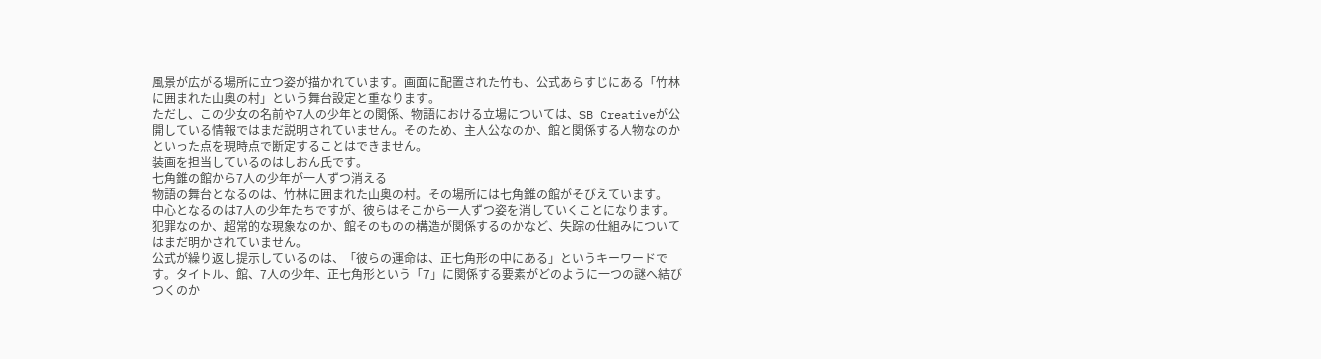風景が広がる場所に立つ姿が描かれています。画面に配置された竹も、公式あらすじにある「竹林に囲まれた山奥の村」という舞台設定と重なります。
ただし、この少女の名前や7人の少年との関係、物語における立場については、SB Creativeが公開している情報ではまだ説明されていません。そのため、主人公なのか、館と関係する人物なのかといった点を現時点で断定することはできません。
装画を担当しているのはしおん氏です。
七角錐の館から7人の少年が一人ずつ消える
物語の舞台となるのは、竹林に囲まれた山奥の村。その場所には七角錐の館がそびえています。
中心となるのは7人の少年たちですが、彼らはそこから一人ずつ姿を消していくことになります。犯罪なのか、超常的な現象なのか、館そのものの構造が関係するのかなど、失踪の仕組みについてはまだ明かされていません。
公式が繰り返し提示しているのは、「彼らの運命は、正七角形の中にある」というキーワードです。タイトル、館、7人の少年、正七角形という「7」に関係する要素がどのように一つの謎へ結びつくのか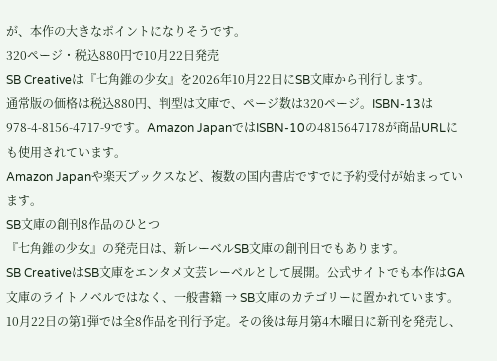が、本作の大きなポイントになりそうです。
320ページ・税込880円で10月22日発売
SB Creativeは『七角錐の少女』を2026年10月22日にSB文庫から刊行します。
通常版の価格は税込880円、判型は文庫で、ページ数は320ページ。ISBN-13は978-4-8156-4717-9です。Amazon JapanではISBN-10の4815647178が商品URLにも使用されています。
Amazon Japanや楽天ブックスなど、複数の国内書店ですでに予約受付が始まっています。
SB文庫の創刊8作品のひとつ
『七角錐の少女』の発売日は、新レーベルSB文庫の創刊日でもあります。
SB CreativeはSB文庫をエンタメ文芸レーベルとして展開。公式サイトでも本作はGA文庫のライトノベルではなく、一般書籍 → SB文庫のカテゴリーに置かれています。
10月22日の第1弾では全8作品を刊行予定。その後は毎月第4木曜日に新刊を発売し、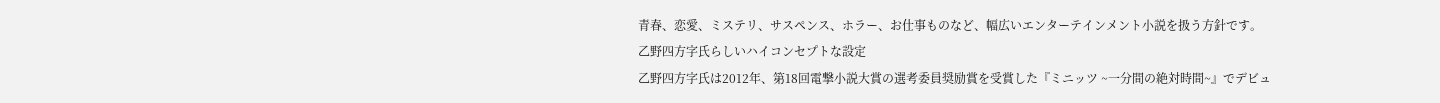青春、恋愛、ミステリ、サスペンス、ホラー、お仕事ものなど、幅広いエンターテインメント小説を扱う方針です。
乙野四方字氏らしいハイコンセプトな設定
乙野四方字氏は2012年、第18回電撃小説大賞の選考委員奨励賞を受賞した『ミニッツ ~一分間の絶対時間~』でデビュ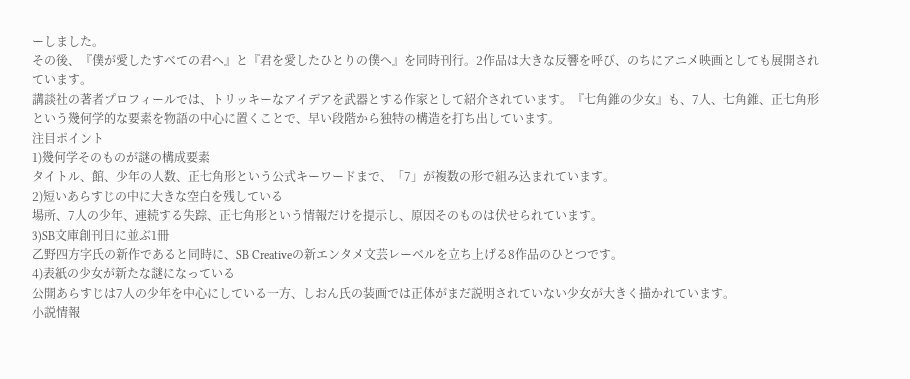ーしました。
その後、『僕が愛したすべての君へ』と『君を愛したひとりの僕へ』を同時刊行。2作品は大きな反響を呼び、のちにアニメ映画としても展開されています。
講談社の著者プロフィールでは、トリッキーなアイデアを武器とする作家として紹介されています。『七角錐の少女』も、7人、七角錐、正七角形という幾何学的な要素を物語の中心に置くことで、早い段階から独特の構造を打ち出しています。
注目ポイント
1)幾何学そのものが謎の構成要素
タイトル、館、少年の人数、正七角形という公式キーワードまで、「7」が複数の形で組み込まれています。
2)短いあらすじの中に大きな空白を残している
場所、7人の少年、連続する失踪、正七角形という情報だけを提示し、原因そのものは伏せられています。
3)SB文庫創刊日に並ぶ1冊
乙野四方字氏の新作であると同時に、SB Creativeの新エンタメ文芸レーベルを立ち上げる8作品のひとつです。
4)表紙の少女が新たな謎になっている
公開あらすじは7人の少年を中心にしている一方、しおん氏の装画では正体がまだ説明されていない少女が大きく描かれています。
小説情報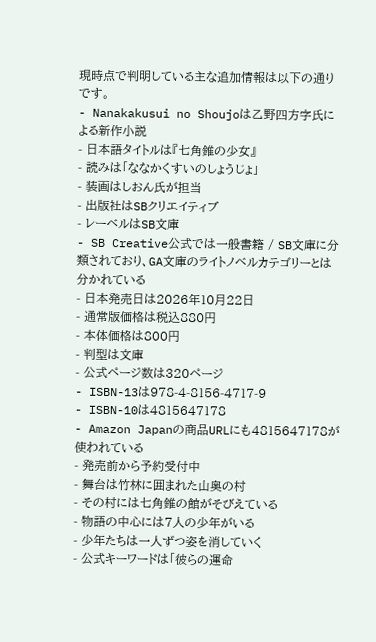現時点で判明している主な追加情報は以下の通りです。
- Nanakakusui no Shoujoは乙野四方字氏による新作小説
- 日本語タイトルは『七角錐の少女』
- 読みは「ななかくすいのしょうじょ」
- 装画はしおん氏が担当
- 出版社はSBクリエイティブ
- レーベルはSB文庫
- SB Creative公式では一般書籍 / SB文庫に分類されており、GA文庫のライトノベルカテゴリーとは分かれている
- 日本発売日は2026年10月22日
- 通常版価格は税込880円
- 本体価格は800円
- 判型は文庫
- 公式ページ数は320ページ
- ISBN-13は978-4-8156-4717-9
- ISBN-10は4815647178
- Amazon Japanの商品URLにも4815647178が使われている
- 発売前から予約受付中
- 舞台は竹林に囲まれた山奥の村
- その村には七角錐の館がそびえている
- 物語の中心には7人の少年がいる
- 少年たちは一人ずつ姿を消していく
- 公式キーワードは「彼らの運命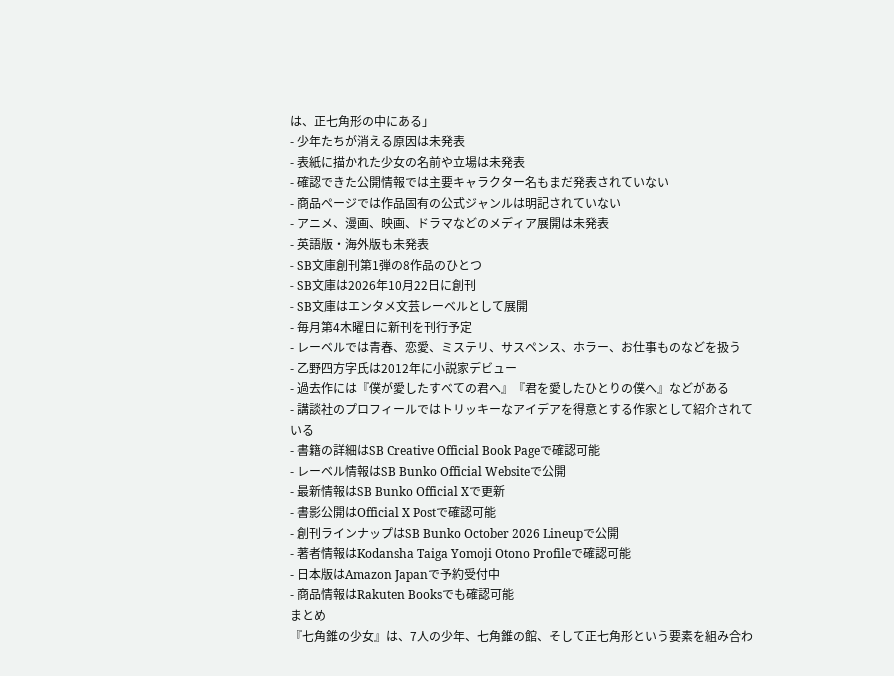は、正七角形の中にある」
- 少年たちが消える原因は未発表
- 表紙に描かれた少女の名前や立場は未発表
- 確認できた公開情報では主要キャラクター名もまだ発表されていない
- 商品ページでは作品固有の公式ジャンルは明記されていない
- アニメ、漫画、映画、ドラマなどのメディア展開は未発表
- 英語版・海外版も未発表
- SB文庫創刊第1弾の8作品のひとつ
- SB文庫は2026年10月22日に創刊
- SB文庫はエンタメ文芸レーベルとして展開
- 毎月第4木曜日に新刊を刊行予定
- レーベルでは青春、恋愛、ミステリ、サスペンス、ホラー、お仕事ものなどを扱う
- 乙野四方字氏は2012年に小説家デビュー
- 過去作には『僕が愛したすべての君へ』『君を愛したひとりの僕へ』などがある
- 講談社のプロフィールではトリッキーなアイデアを得意とする作家として紹介されている
- 書籍の詳細はSB Creative Official Book Pageで確認可能
- レーベル情報はSB Bunko Official Websiteで公開
- 最新情報はSB Bunko Official Xで更新
- 書影公開はOfficial X Postで確認可能
- 創刊ラインナップはSB Bunko October 2026 Lineupで公開
- 著者情報はKodansha Taiga Yomoji Otono Profileで確認可能
- 日本版はAmazon Japanで予約受付中
- 商品情報はRakuten Booksでも確認可能
まとめ
『七角錐の少女』は、7人の少年、七角錐の館、そして正七角形という要素を組み合わ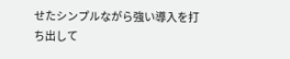せたシンプルながら強い導入を打ち出して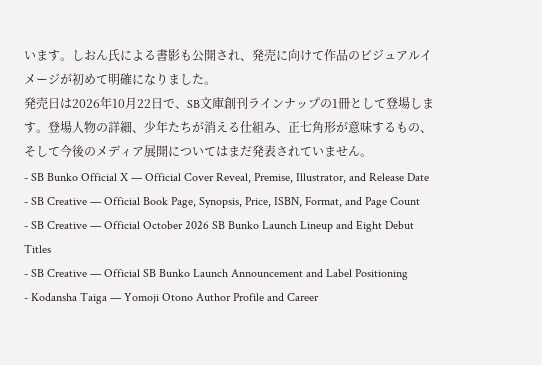います。しおん氏による書影も公開され、発売に向けて作品のビジュアルイメージが初めて明確になりました。
発売日は2026年10月22日で、SB文庫創刊ラインナップの1冊として登場します。登場人物の詳細、少年たちが消える仕組み、正七角形が意味するもの、そして今後のメディア展開についてはまだ発表されていません。
- SB Bunko Official X — Official Cover Reveal, Premise, Illustrator, and Release Date
- SB Creative — Official Book Page, Synopsis, Price, ISBN, Format, and Page Count
- SB Creative — Official October 2026 SB Bunko Launch Lineup and Eight Debut Titles
- SB Creative — Official SB Bunko Launch Announcement and Label Positioning
- Kodansha Taiga — Yomoji Otono Author Profile and Career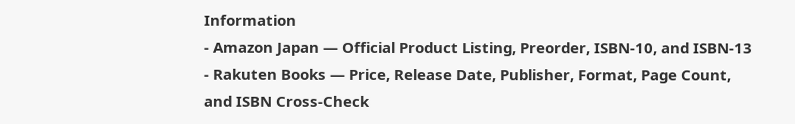Information
- Amazon Japan — Official Product Listing, Preorder, ISBN-10, and ISBN-13
- Rakuten Books — Price, Release Date, Publisher, Format, Page Count, and ISBN Cross-Check